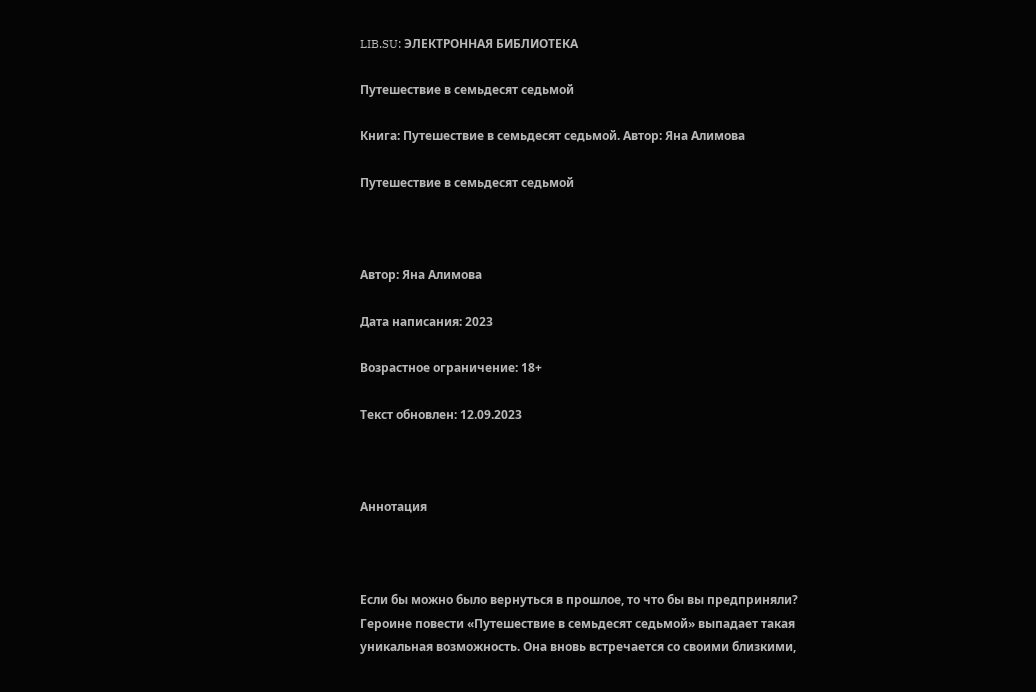LIB.SU: ЭЛЕКТРОННАЯ БИБЛИОТЕКА

Путешествие в семьдесят седьмой

Книга: Путешествие в семьдесят седьмой. Автор: Яна Алимова

Путешествие в семьдесят седьмой



Автор: Яна Алимова

Дата написания: 2023

Возрастное ограничение: 18+

Текст обновлен: 12.09.2023



Аннотация



Если бы можно было вернуться в прошлое, то что бы вы предприняли? Героине повести «Путешествие в семьдесят седьмой» выпадает такая уникальная возможность. Она вновь встречается со своими близкими,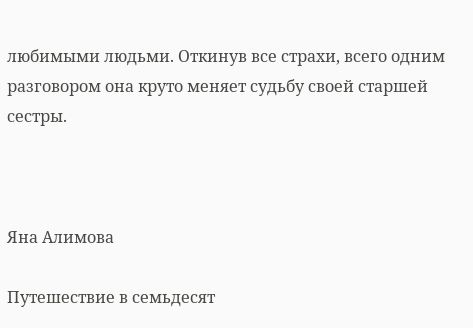любимыми людьми. Откинув все страхи, всего одним разговором она круто меняет судьбу своей старшей сестры.



Яна Алимова

Путешествие в семьдесят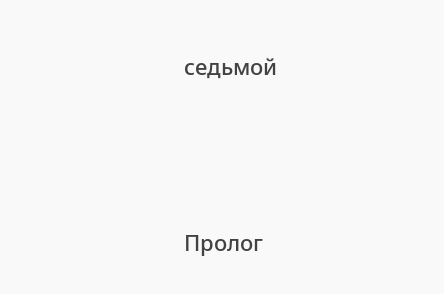седьмой



Пролог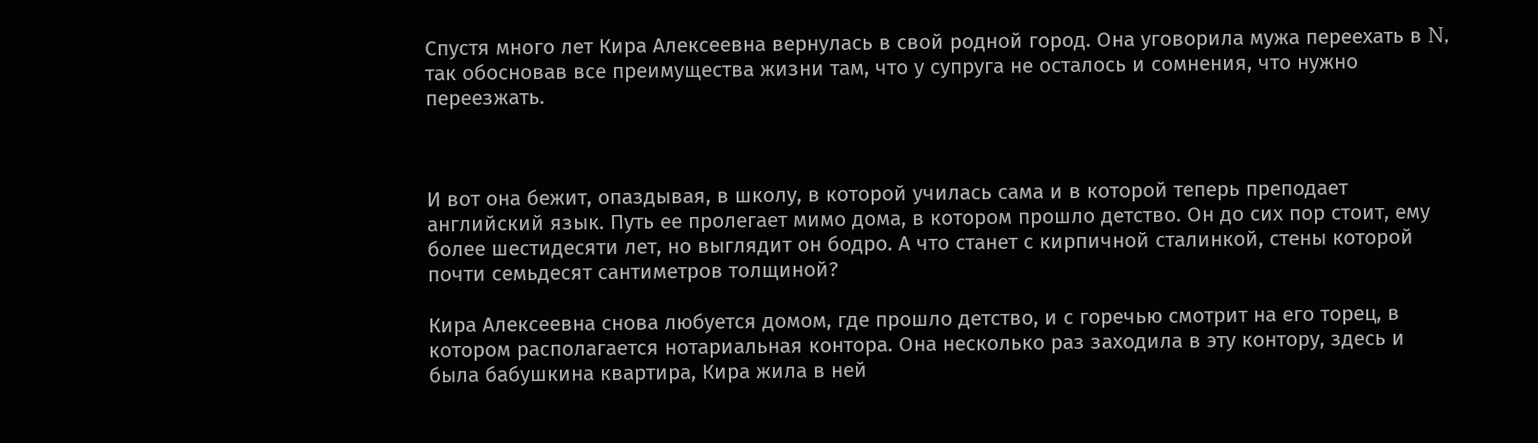Спустя много лет Кира Алексеевна вернулась в свой родной город. Она уговорила мужа переехать в N, так обосновав все преимущества жизни там, что у супруга не осталось и сомнения, что нужно переезжать.



И вот она бежит, опаздывая, в школу, в которой училась сама и в которой теперь преподает английский язык. Путь ее пролегает мимо дома, в котором прошло детство. Он до сих пор стоит, ему более шестидесяти лет, но выглядит он бодро. А что станет с кирпичной сталинкой, стены которой почти семьдесят сантиметров толщиной?

Кира Алексеевна снова любуется домом, где прошло детство, и с горечью смотрит на его торец, в котором располагается нотариальная контора. Она несколько раз заходила в эту контору, здесь и была бабушкина квартира, Кира жила в ней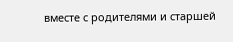вместе с родителями и старшей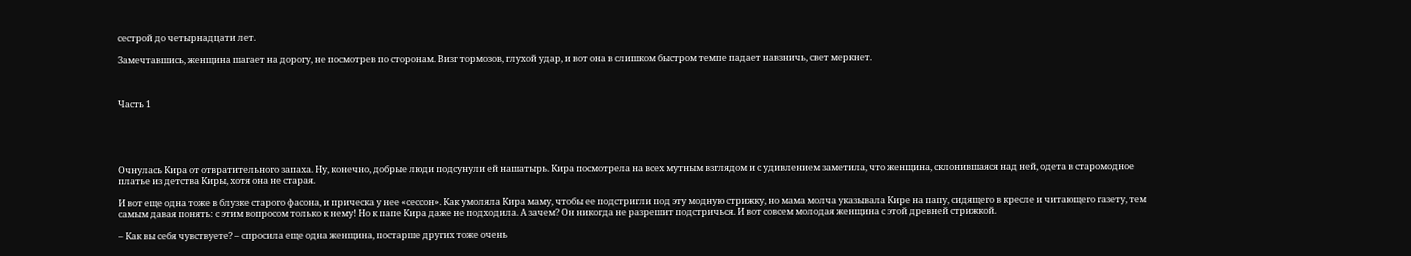сестрой до четырнадцати лет.

Замечтавшись, женщина шагает на дорогу, не посмотрев по сторонам. Визг тормозов, глухой удар, и вот она в слишком быстром темпе падает навзничь, свет меркнет.



Часть 1





Очнулась Кира от отвратительного запаха. Ну, конечно, добрые люди подсунули ей нашатырь. Кира посмотрела на всех мутным взглядом и с удивлением заметила, что женщина, склонившаяся над ней, одета в старомодное платье из детства Киры, хотя она не старая.

И вот еще одна тоже в блузке старого фасона, и прическа у нее «сессон». Как умоляла Кира маму, чтобы ее подстригли под эту модную стрижку, но мама молча указывала Кире на папу, сидящего в кресле и читающего газету, тем самым давая понять: с этим вопросом только к нему! Но к папе Кира даже не подходила. А зачем? Он никогда не разрешит подстричься. И вот совсем молодая женщина с этой древней стрижкой.

– Как вы себя чувствуете? – спросила еще одна женщина, постарше других тоже очень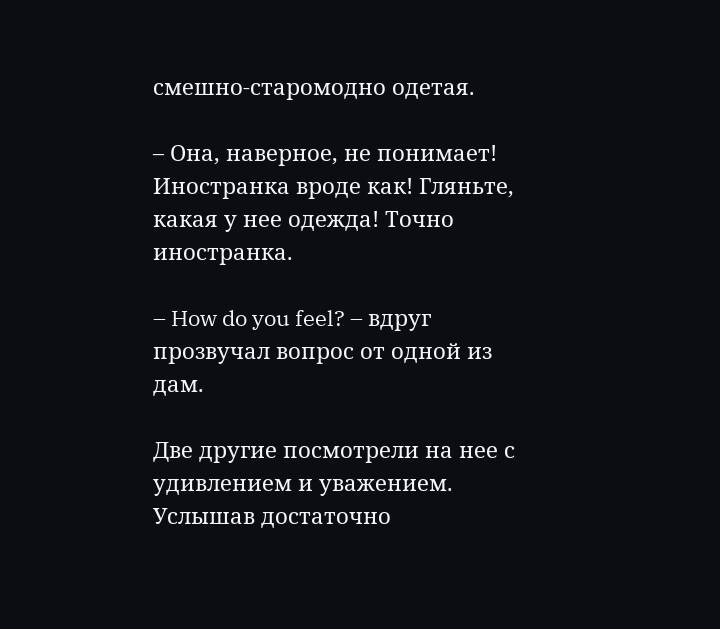смешно‑старомодно одетая.

– Она, наверное, не понимает! Иностранка вроде как! Гляньте, какая у нее одежда! Точно иностранка.

– How do you feel? – вдруг прозвучал вопрос от одной из дам.

Две другие посмотрели на нее с удивлением и уважением. Услышав достаточно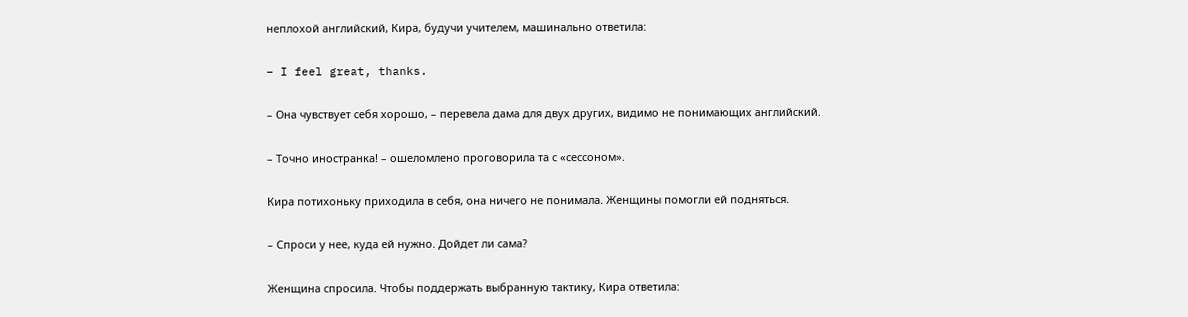неплохой английский, Кира, будучи учителем, машинально ответила:

– I feel great, thanks.

– Она чувствует себя хорошо, – перевела дама для двух других, видимо не понимающих английский.

– Точно иностранка! – ошеломлено проговорила та с «сессоном».

Кира потихоньку приходила в себя, она ничего не понимала. Женщины помогли ей подняться.

– Спроси у нее, куда ей нужно. Дойдет ли сама?

Женщина спросила. Чтобы поддержать выбранную тактику, Кира ответила: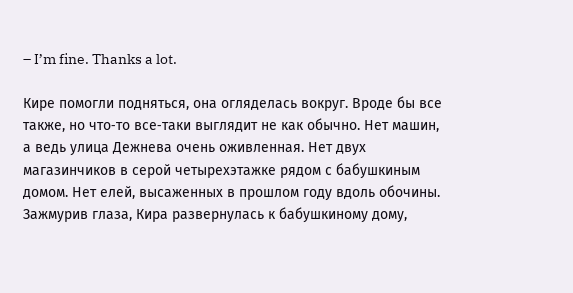– I’m fine. Thanks a lot.

Кире помогли подняться, она огляделась вокруг. Вроде бы все также, но что‑то все‑таки выглядит не как обычно. Нет машин, а ведь улица Дежнева очень оживленная. Нет двух магазинчиков в серой четырехэтажке рядом с бабушкиным домом. Нет елей, высаженных в прошлом году вдоль обочины. Зажмурив глаза, Кира развернулась к бабушкиному дому,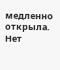медленно открыла. Нет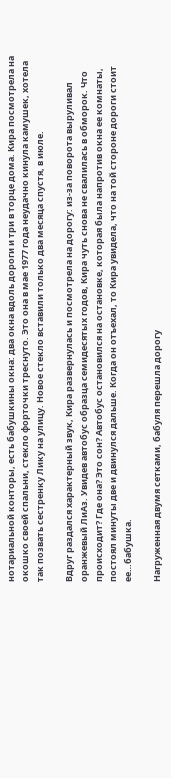нотариальной конторы, есть бабушкины окна: два окна вдоль дороги и три в торце дома. Кира посмотрела на окошко своей спальни, стекло форточки треснуто. Это она в мае 1977 года неудачно кинула камушек, хотела так позвать сестренку Лику на улицу. Новое стекло вставили только два месяца спустя, в июле.

Вдруг раздался характерный звук, Кира развернулась и посмотрела на дорогу: из‑за поворота выруливал оранжевый ЛиАз. Увидев автобус образца семидесятых годов, Кира чуть снова не свалилась в обморок. Что происходит? Где она? Это сон? Автобус остановился на остановке, которая была напротив окна ее комнаты, постоял минуты две и двинулся дальше. Когда он отъехал, то Кира увидела, что на той стороне дороги стоит ее…бабушка.

Нагруженная двумя сетками, бабуля перешла дорогу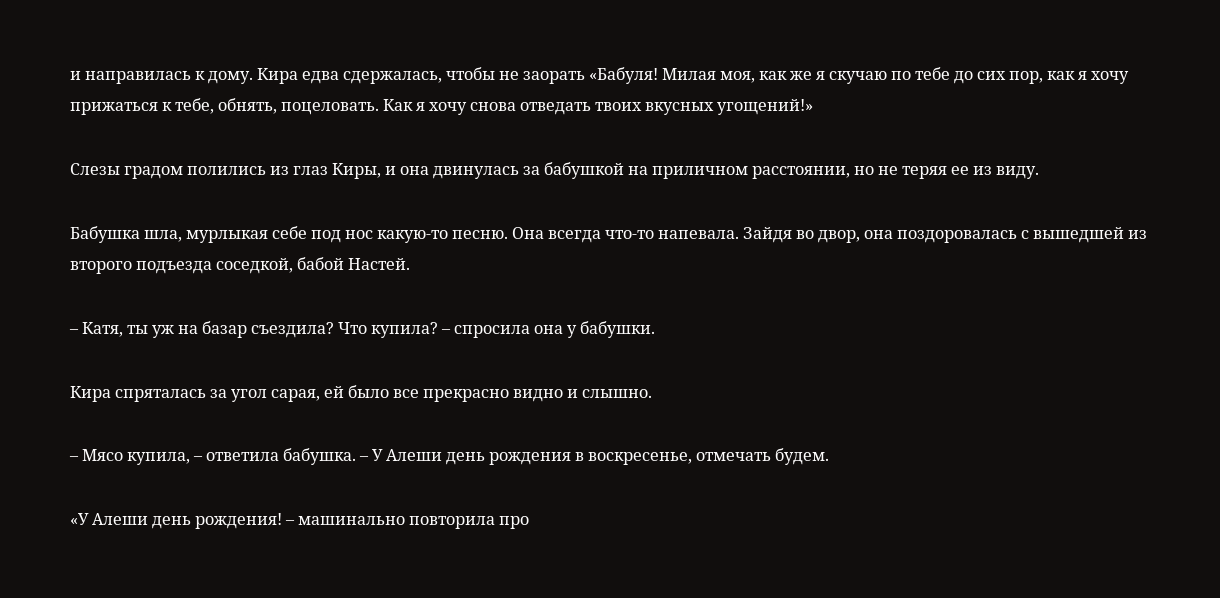и направилась к дому. Кира едва сдержалась, чтобы не заорать «Бабуля! Милая моя, как же я скучаю по тебе до сих пор, как я хочу прижаться к тебе, обнять, поцеловать. Как я хочу снова отведать твоих вкусных угощений!»

Слезы градом полились из глаз Киры, и она двинулась за бабушкой на приличном расстоянии, но не теряя ее из виду.

Бабушка шла, мурлыкая себе под нос какую‑то песню. Она всегда что‑то напевала. Зайдя во двор, она поздоровалась с вышедшей из второго подъезда соседкой, бабой Настей.

– Катя, ты уж на базар съездила? Что купила? – спросила она у бабушки.

Кира спряталась за угол сарая, ей было все прекрасно видно и слышно.

– Мясо купила, – ответила бабушка. – У Алеши день рождения в воскресенье, отмечать будем.

«У Алеши день рождения! – машинально повторила про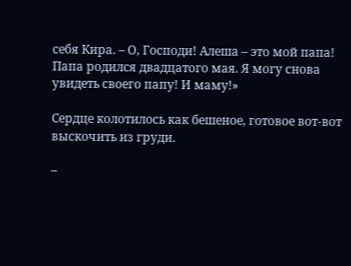себя Кира. – О, Господи! Алеша – это мой папа! Папа родился двадцатого мая. Я могу снова увидеть своего папу! И маму!»

Сердце колотилось как бешеное, готовое вот‑вот выскочить из груди.

–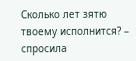Сколько лет зятю твоему исполнится? – спросила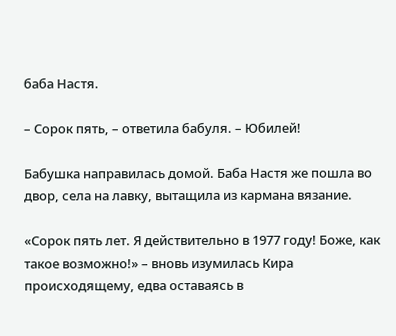баба Настя.

– Сорок пять, – ответила бабуля. – Юбилей!

Бабушка направилась домой. Баба Настя же пошла во двор, села на лавку, вытащила из кармана вязание.

«Сорок пять лет. Я действительно в 1977 году! Боже, как такое возможно!» – вновь изумилась Кира происходящему, едва оставаясь в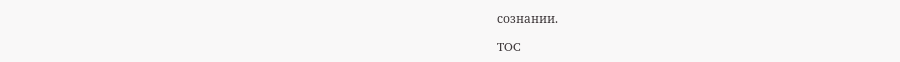сознании.

TOC